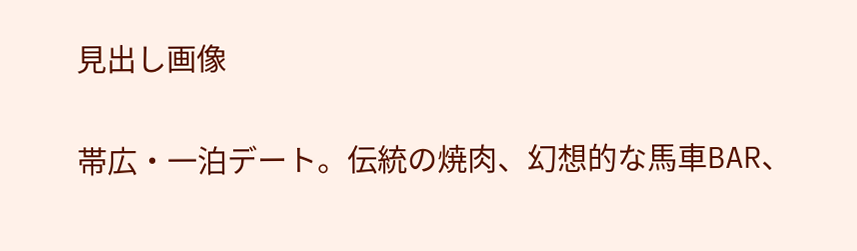見出し画像

帯広・一泊デート。伝統の焼肉、幻想的な馬車BAR、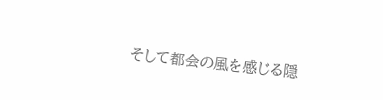そして都会の風を感じる隠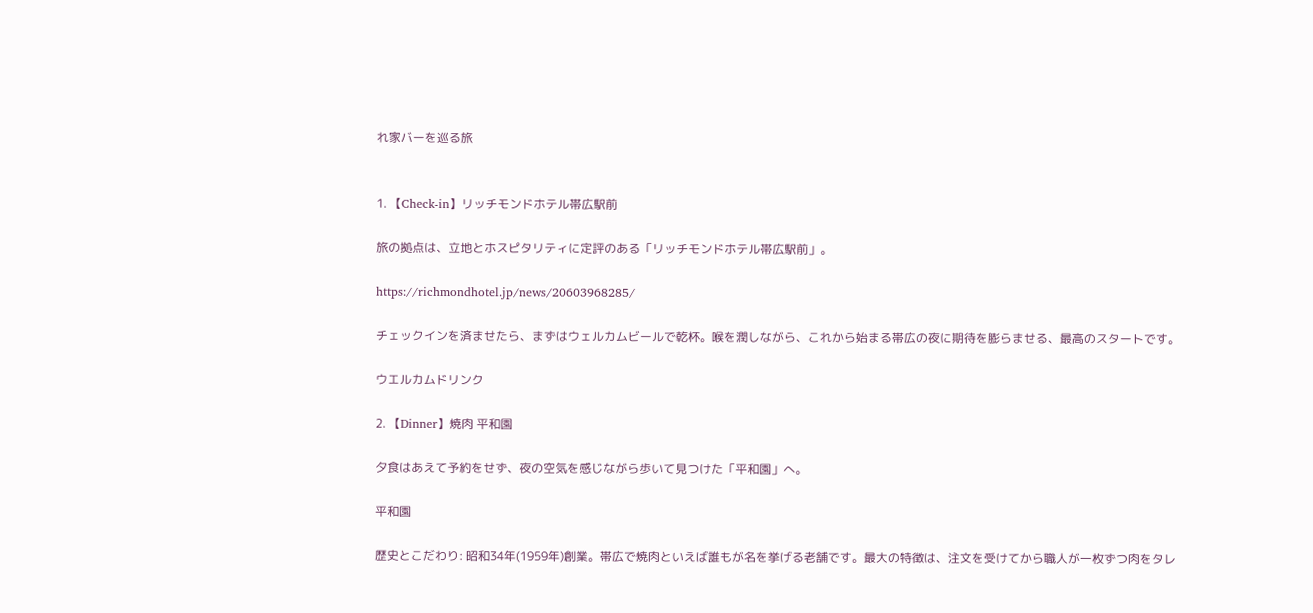れ家バーを巡る旅


1. 【Check-in】リッチモンドホテル帯広駅前

旅の拠点は、立地とホスピタリティに定評のある「リッチモンドホテル帯広駅前」。

https://richmondhotel.jp/news/20603968285/

チェックインを済ませたら、まずはウェルカムビールで乾杯。喉を潤しながら、これから始まる帯広の夜に期待を膨らませる、最高のスタートです。

ウエルカムドリンク

2. 【Dinner】焼肉 平和園

夕食はあえて予約をせず、夜の空気を感じながら歩いて見つけた「平和園」へ。

平和園

歴史とこだわり: 昭和34年(1959年)創業。帯広で焼肉といえば誰もが名を挙げる老舗です。最大の特徴は、注文を受けてから職人が一枚ずつ肉をタレ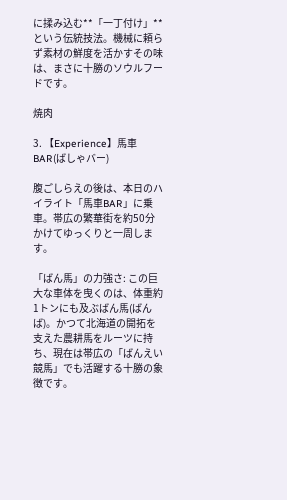に揉み込む**「一丁付け」**という伝統技法。機械に頼らず素材の鮮度を活かすその味は、まさに十勝のソウルフードです。

焼肉

3. 【Experience】馬車BAR(ばしゃバー)

腹ごしらえの後は、本日のハイライト「馬車BAR」に乗車。帯広の繁華街を約50分かけてゆっくりと一周します。

「ばん馬」の力強さ: この巨大な車体を曳くのは、体重約1トンにも及ぶばん馬(ばんば)。かつて北海道の開拓を支えた農耕馬をルーツに持ち、現在は帯広の「ばんえい競馬」でも活躍する十勝の象徴です。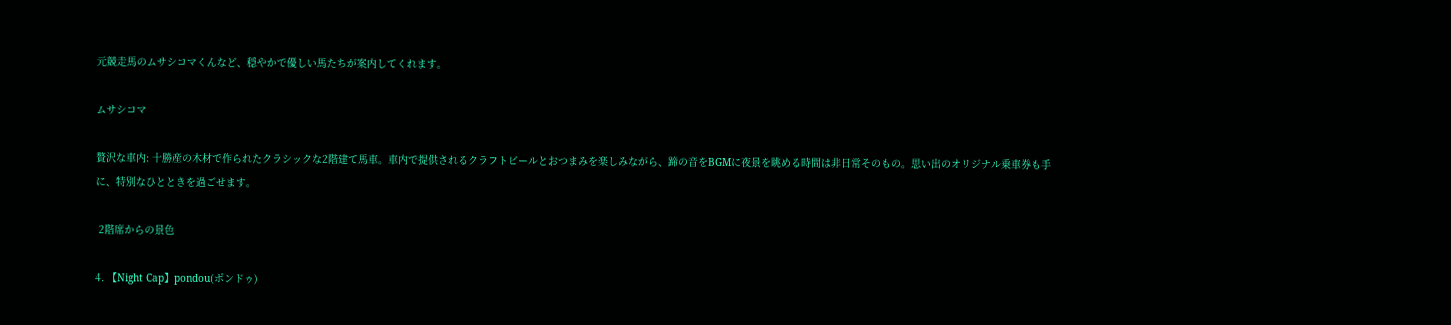元競走馬のムサシコマくんなど、穏やかで優しい馬たちが案内してくれます。

ムサシコマ

贅沢な車内: 十勝産の木材で作られたクラシックな2階建て馬車。車内で提供されるクラフトビールとおつまみを楽しみながら、蹄の音をBGMに夜景を眺める時間は非日常そのもの。思い出のオリジナル乗車券も手に、特別なひとときを過ごせます。

 2階席からの景色

4. 【Night Cap】pondou(ポンドゥ)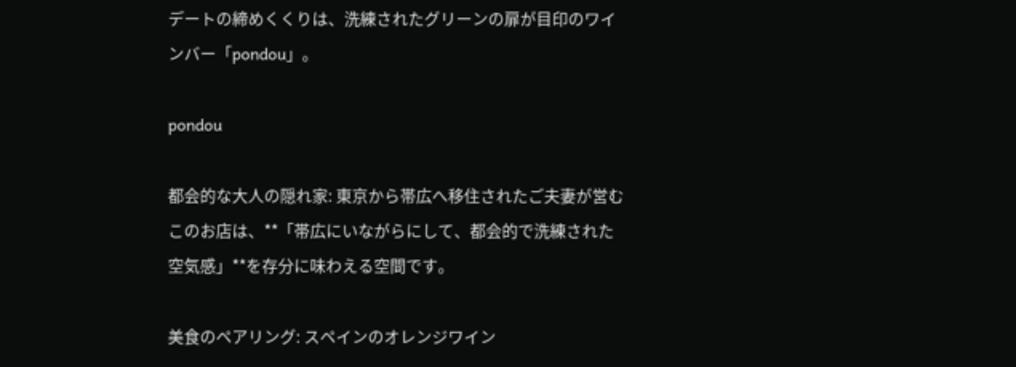デートの締めくくりは、洗練されたグリーンの扉が目印のワインバー「pondou」。

pondou

都会的な大人の隠れ家: 東京から帯広へ移住されたご夫妻が営むこのお店は、**「帯広にいながらにして、都会的で洗練された空気感」**を存分に味わえる空間です。

美食のペアリング: スペインのオレンジワイン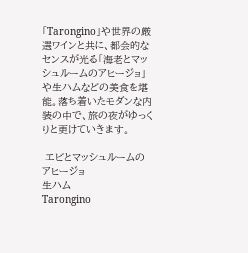「Tarongino」や世界の厳選ワインと共に、都会的なセンスが光る「海老とマッシュルームのアヒージョ」や生ハムなどの美食を堪能。落ち着いたモダンな内装の中で、旅の夜がゆっくりと更けていきます。

 エビとマッシュルームのアヒージョ
生ハム
Tarongino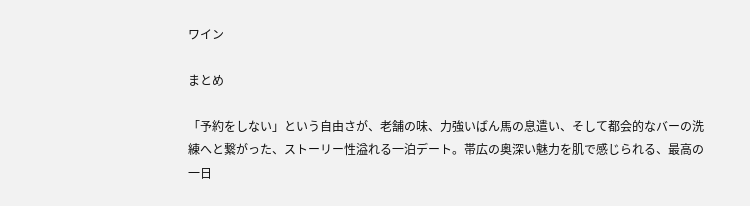ワイン

まとめ

「予約をしない」という自由さが、老舗の味、力強いばん馬の息遣い、そして都会的なバーの洗練へと繋がった、ストーリー性溢れる一泊デート。帯広の奥深い魅力を肌で感じられる、最高の一日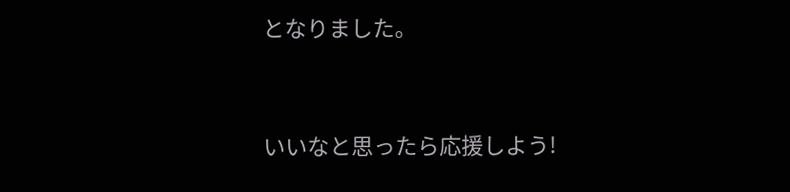となりました。


いいなと思ったら応援しよう!